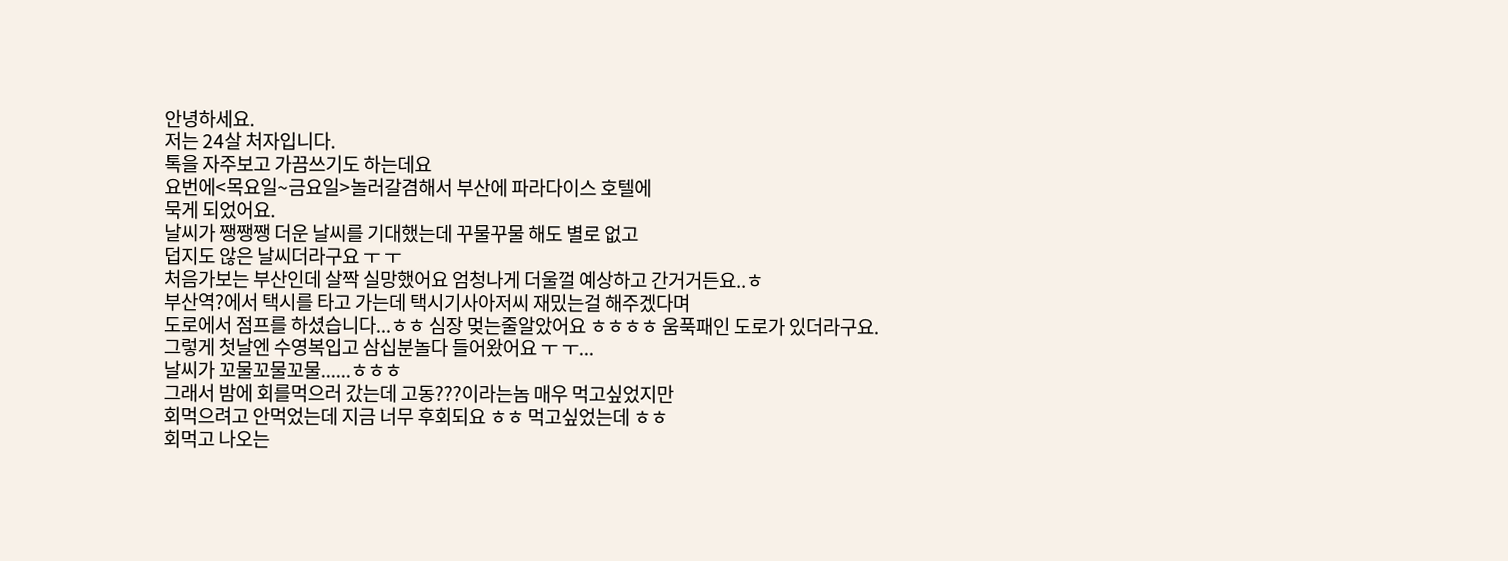안녕하세요.
저는 24살 처자입니다.
톡을 자주보고 가끔쓰기도 하는데요
요번에<목요일~금요일>놀러갈겸해서 부산에 파라다이스 호텔에
묵게 되었어요.
날씨가 쨍쨍쨍 더운 날씨를 기대했는데 꾸물꾸물 해도 별로 없고
덥지도 않은 날씨더라구요 ㅜ ㅜ
처음가보는 부산인데 살짝 실망했어요 엄청나게 더울껄 예상하고 간거거든요..ㅎ
부산역?에서 택시를 타고 가는데 택시기사아저씨 재밌는걸 해주겠다며
도로에서 점프를 하셨습니다...ㅎㅎ 심장 멎는줄알았어요 ㅎㅎㅎㅎ 움푹패인 도로가 있더라구요.
그렇게 첫날엔 수영복입고 삼십분놀다 들어왔어요 ㅜ ㅜ...
날씨가 꼬물꼬물꼬물......ㅎㅎㅎ
그래서 밤에 회를먹으러 갔는데 고동???이라는놈 매우 먹고싶었지만
회먹으려고 안먹었는데 지금 너무 후회되요 ㅎㅎ 먹고싶었는데 ㅎㅎ
회먹고 나오는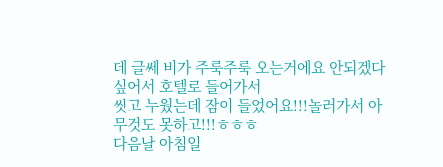데 글쎄 비가 주룩주룩 오는거에요 안되겠다 싶어서 호텔로 들어가서
씻고 누웠는데 잠이 들었어요!!!놀러가서 아무것도 못하고!!!ㅎㅎㅎ
다음날 아침일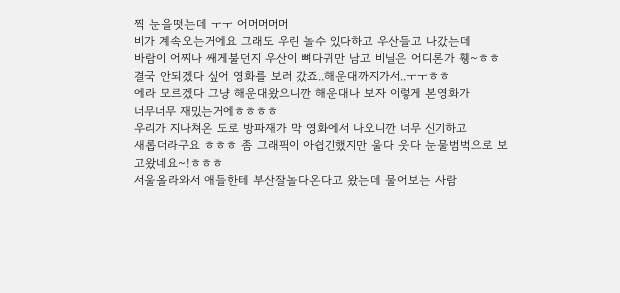찍 눈을떳는데 ㅜㅜ 어머머머머
비가 계속오는거에요 그래도 우린 놀수 있다하고 우산들고 나갔는데
바람이 어찌나 쌔게불던지 우산이 뼈다귀만 남고 비닐은 어디론가 휑~ㅎㅎ
결국 안되겠다 싶어 영화를 보러 갔죠..해운대까지가서..ㅜㅜㅎㅎ
에라 모르겠다 그냥 해운대왔으니깐 해운대나 보자 이렇게 본영화가
너무너무 재밌는거에ㅎㅎㅎㅎ
우리가 지나쳐온 도로 방파재가 막 영화에서 나오니깐 너무 신기하고
새롭더라구요 ㅎㅎㅎ 좀 그래픽이 아쉽긴했지만 울다 웃다 눈물범벅으로 보고왔네요~!ㅎㅎㅎ
서울올라와서 애들한테 부산잘놀다온다고 왔는데 물어보는 사람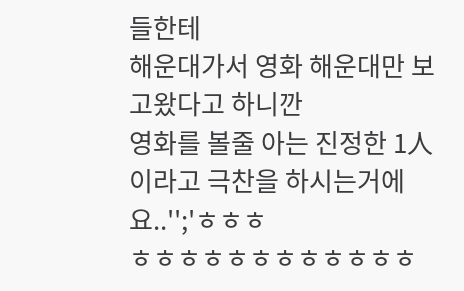들한테
해운대가서 영화 해운대만 보고왔다고 하니깐
영화를 볼줄 아는 진정한 1人 이라고 극찬을 하시는거에요..'';'ㅎㅎㅎ
ㅎㅎㅎㅎㅎㅎㅎㅎㅎㅎㅎㅎ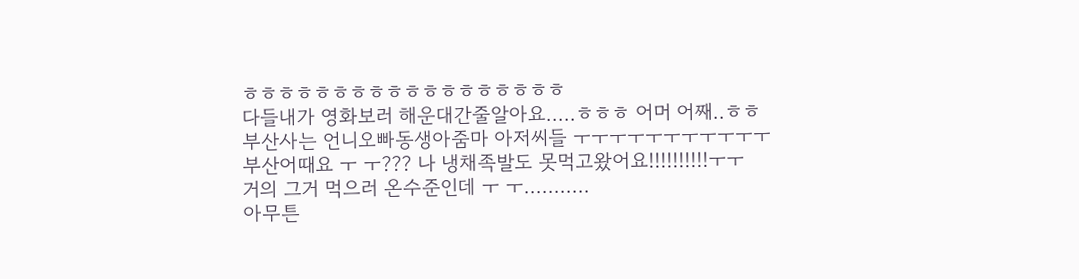ㅎㅎㅎㅎㅎㅎㅎㅎㅎㅎㅎㅎㅎㅎㅎㅎㅎㅎ
다들내가 영화보러 해운대간줄알아요.....ㅎㅎㅎ 어머 어째..ㅎㅎ
부산사는 언니오빠동생아줌마 아저씨들 ㅜㅜㅜㅜㅜㅜㅜㅜㅜㅜㅜ
부산어때요 ㅜ ㅜ??? 나 냉채족발도 못먹고왔어요!!!!!!!!!!ㅜㅜ
거의 그거 먹으러 온수준인데 ㅜ ㅜ...........
아무튼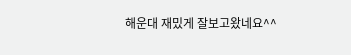해운대 재밌게 잘보고왔네요^^